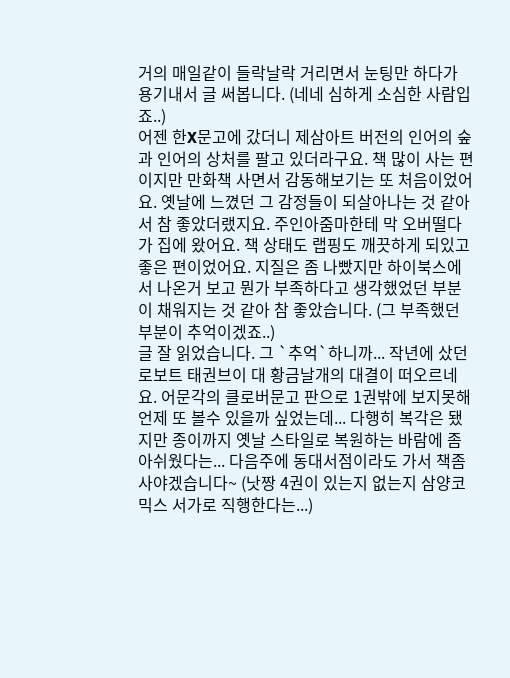거의 매일같이 들락날락 거리면서 눈팅만 하다가 용기내서 글 써봅니다. (네네 심하게 소심한 사람입죠..)
어젠 한X문고에 갔더니 제삼아트 버전의 인어의 숲과 인어의 상처를 팔고 있더라구요. 책 많이 사는 편이지만 만화책 사면서 감동해보기는 또 처음이었어요. 옛날에 느꼈던 그 감정들이 되살아나는 것 같아서 참 좋았더랬지요. 주인아줌마한테 막 오버떨다가 집에 왔어요. 책 상태도 랩핑도 깨끗하게 되있고 좋은 편이었어요. 지질은 좀 나빴지만 하이북스에서 나온거 보고 뭔가 부족하다고 생각했었던 부분이 채워지는 것 같아 참 좋았습니다. (그 부족했던 부분이 추억이겠죠..)
글 잘 읽었습니다. 그 `추억`하니까... 작년에 샀던 로보트 태권브이 대 황금날개의 대결이 떠오르네요. 어문각의 클로버문고 판으로 1권밖에 보지못해 언제 또 볼수 있을까 싶었는데... 다행히 복각은 됐지만 종이까지 옛날 스타일로 복원하는 바람에 좀 아쉬웠다는... 다음주에 동대서점이라도 가서 책좀 사야겠습니다~ (낫짱 4권이 있는지 없는지 삼양코믹스 서가로 직행한다는...)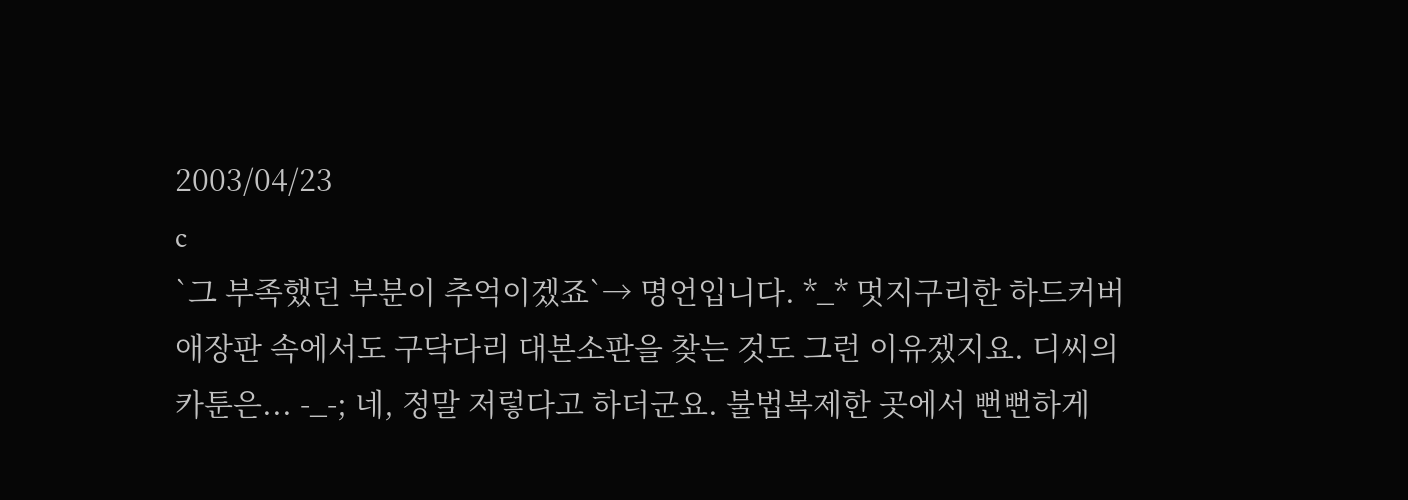2003/04/23
c
`그 부족했던 부분이 추억이겠죠`→ 명언입니다. *_* 멋지구리한 하드커버 애장판 속에서도 구닥다리 대본소판을 찾는 것도 그런 이유겠지요. 디씨의 카툰은... -_-; 네, 정말 저렇다고 하더군요. 불법복제한 곳에서 뻔뻔하게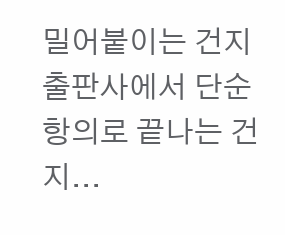밀어붙이는 건지 출판사에서 단순 항의로 끝나는 건지...